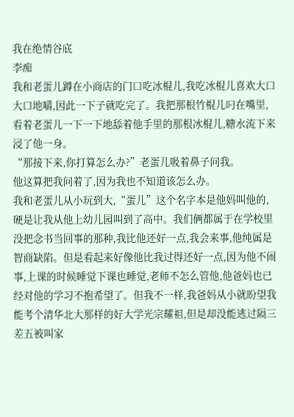我在绝情谷底
李痴
我和老蛋儿蹲在小商店的门口吃冰棍儿,我吃冰棍儿喜欢大口大口地嚼,因此一下子就吃完了。我把那根竹棍儿叼在嘴里,看着老蛋儿一下一下地舔着他手里的那根冰棍儿,糖水流下来浸了他一身。
“那接下来,你打算怎么办?”老蛋儿吸着鼻子问我。
他这算把我问着了,因为我也不知道该怎么办。
我和老蛋儿从小玩到大,“蛋儿”这个名字本是他妈叫他的,硬是让我从他上幼儿园叫到了高中。我们俩都属于在学校里没把念书当回事的那种,我比他还好一点,我会来事,他纯属是智商缺陷。但是看起来好像他比我过得还好一点,因为他不闹事,上课的时候睡觉下课也睡觉,老师不怎么管他,他爸妈也已经对他的学习不抱希望了。但我不一样,我爸妈从小就盼望我能考个清华北大那样的好大学光宗耀祖,但是却没能逃过隔三差五被叫家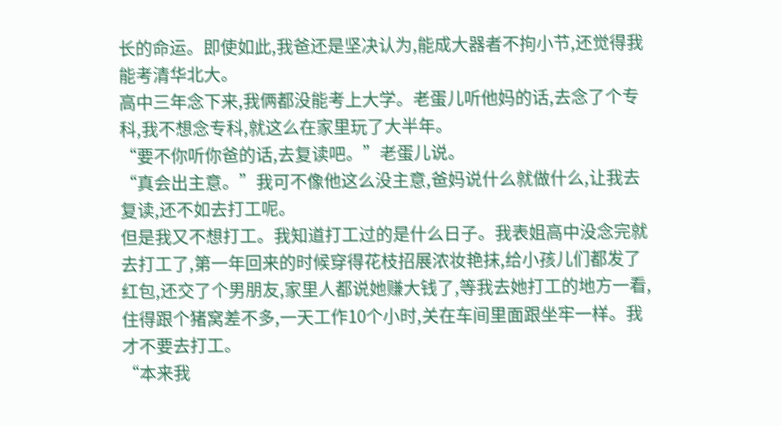长的命运。即使如此,我爸还是坚决认为,能成大器者不拘小节,还觉得我能考清华北大。
高中三年念下来,我俩都没能考上大学。老蛋儿听他妈的话,去念了个专科,我不想念专科,就这么在家里玩了大半年。
“要不你听你爸的话,去复读吧。”老蛋儿说。
“真会出主意。”我可不像他这么没主意,爸妈说什么就做什么,让我去复读,还不如去打工呢。
但是我又不想打工。我知道打工过的是什么日子。我表姐高中没念完就去打工了,第一年回来的时候穿得花枝招展浓妆艳抹,给小孩儿们都发了红包,还交了个男朋友,家里人都说她赚大钱了,等我去她打工的地方一看,住得跟个猪窝差不多,一天工作10个小时,关在车间里面跟坐牢一样。我才不要去打工。
“本来我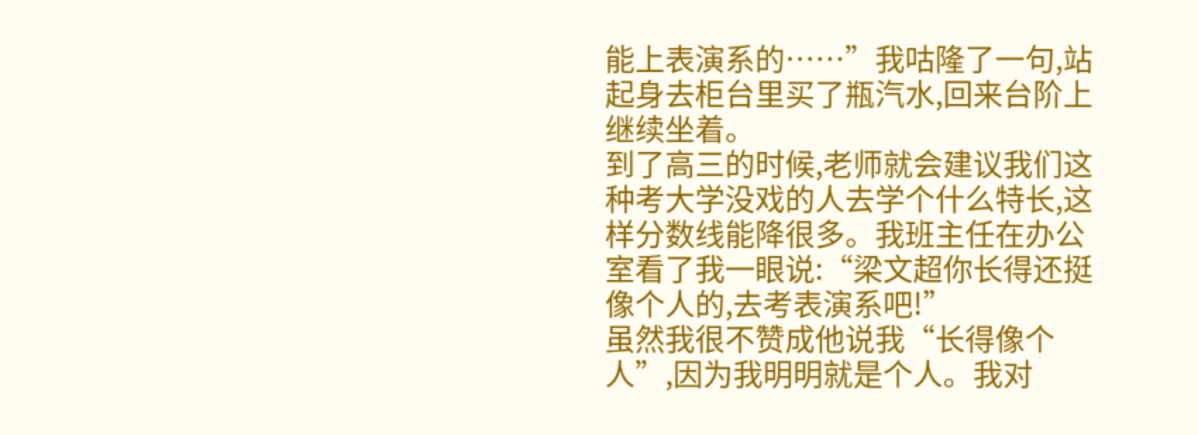能上表演系的……”我咕隆了一句,站起身去柜台里买了瓶汽水,回来台阶上继续坐着。
到了高三的时候,老师就会建议我们这种考大学没戏的人去学个什么特长,这样分数线能降很多。我班主任在办公室看了我一眼说:“梁文超你长得还挺像个人的,去考表演系吧!”
虽然我很不赞成他说我“长得像个人”,因为我明明就是个人。我对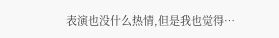表演也没什么热情,但是我也觉得…